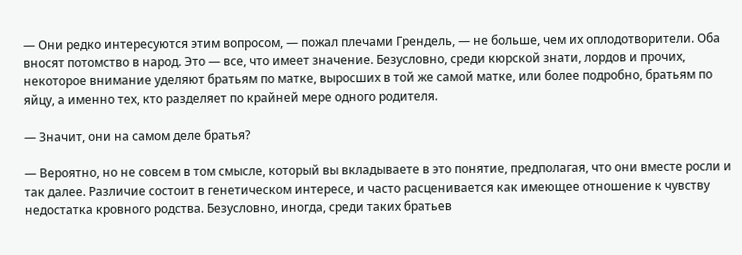— Они редко интересуются этим вопросом, — пожал плечами Грендель, — не больше, чем их оплодотворители. Оба вносят потомство в народ. Это — все, что имеет значение. Безусловно, среди кюрской знати, лордов и прочих, некоторое внимание уделяют братьям по матке, выросших в той же самой матке, или более подробно, братьям по яйцу, а именно тех, кто разделяет по крайней мере одного родителя.

— Значит, они на самом деле братья?

— Вероятно, но не совсем в том смысле, который вы вкладываете в это понятие, предполагая, что они вместе росли и так далее. Различие состоит в генетическом интересе, и часто расценивается как имеющее отношение к чувству недостатка кровного родства. Безусловно, иногда, среди таких братьев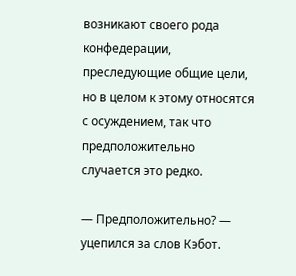возникают своего рода конфедерации, преследующие общие цели, но в целом к этому относятся с осуждением, так что предположительно случается это редко.

— Предположительно? — уцепился за слов Кэбот.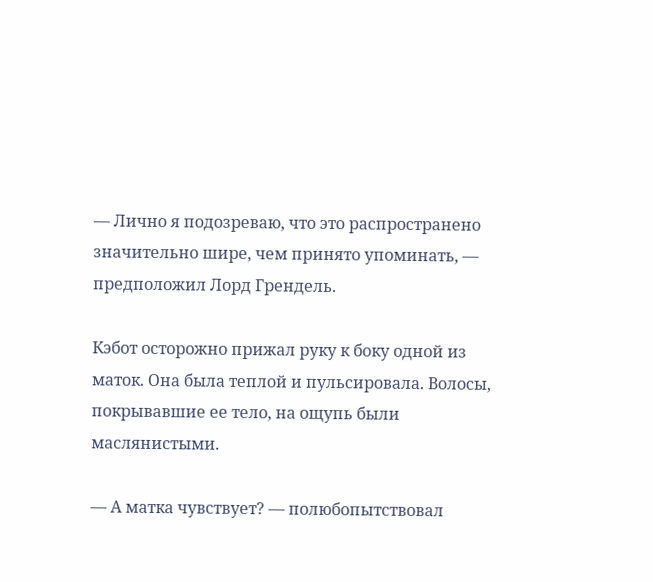— Лично я подозреваю, что это распространено значительно шире, чем принято упоминать, — предположил Лорд Грендель.

Кэбот осторожно прижал руку к боку одной из маток. Она была теплой и пульсировала. Волосы, покрывавшие ее тело, на ощупь были маслянистыми.

— А матка чувствует? — полюбопытствовал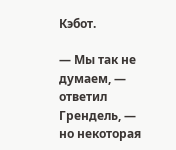Кэбот.

— Мы так не думаем, — ответил Грендель, — но некоторая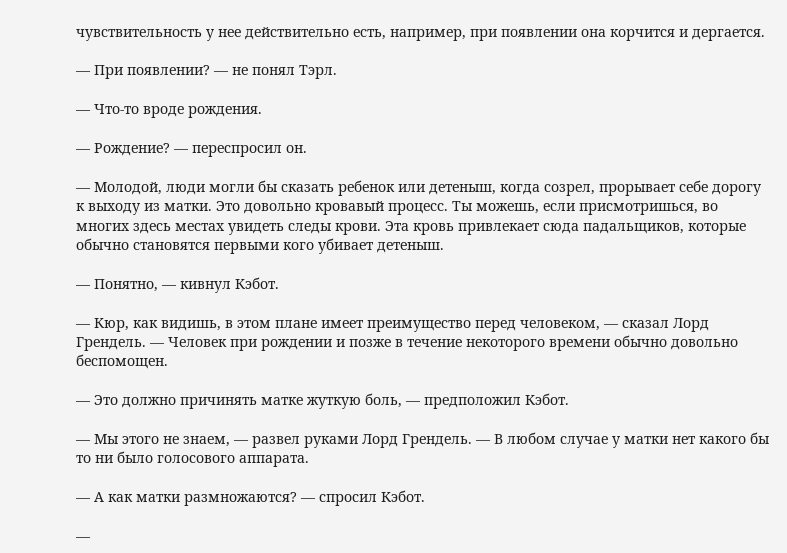чувствительность у нее действительно есть, например, при появлении она корчится и дергается.

— При появлении? — не понял Тэрл.

— Что-то вроде рождения.

— Рождение? — переспросил он.

— Молодой, люди могли бы сказать ребенок или детеныш, когда созрел, прорывает себе дорогу к выходу из матки. Это довольно кровавый процесс. Ты можешь, если присмотришься, во многих здесь местах увидеть следы крови. Эта кровь привлекает сюда падальщиков, которые обычно становятся первыми кого убивает детеныш.

— Понятно, — кивнул Кэбот.

— Кюр, как видишь, в этом плане имеет преимущество перед человеком, — сказал Лорд Грендель. — Человек при рождении и позже в течение некоторого времени обычно довольно беспомощен.

— Это должно причинять матке жуткую боль, — предположил Кэбот.

— Мы этого не знаем, — развел руками Лорд Грендель. — В любом случае у матки нет какого бы то ни было голосового аппарата.

— А как матки размножаются? — спросил Кэбот.

—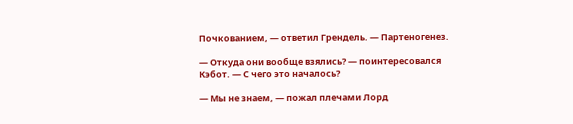Почкованием, — ответил Грендель. — Партеногенез.

— Откуда они вообще взялись? — поинтересовался Кэбот. — С чего это началось?

— Мы не знаем, — пожал плечами Лорд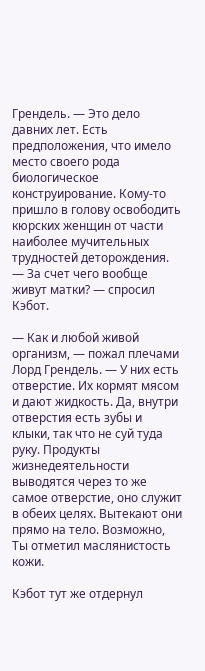Грендель. — Это дело давних лет. Есть предположения, что имело место своего рода биологическое конструирование. Кому-то пришло в голову освободить кюрских женщин от части наиболее мучительных трудностей деторождения. — За счет чего вообще живут матки? — спросил Кэбот.

— Как и любой живой организм, — пожал плечами Лорд Грендель. — У них есть отверстие. Их кормят мясом и дают жидкость. Да, внутри отверстия есть зубы и клыки, так что не суй туда руку. Продукты жизнедеятельности выводятся через то же самое отверстие, оно служит в обеих целях. Вытекают они прямо на тело. Возможно, Ты отметил маслянистость кожи.

Кэбот тут же отдернул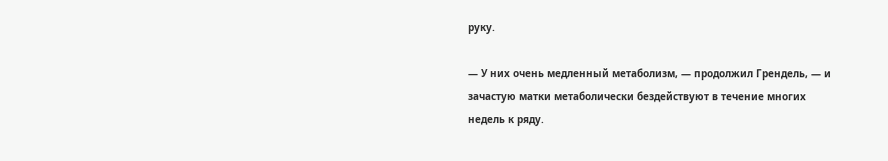руку.

— У них очень медленный метаболизм, — продолжил Грендель, — и зачастую матки метаболически бездействуют в течение многих недель к ряду.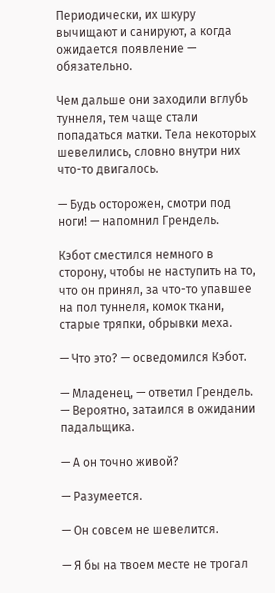Периодически, их шкуру вычищают и санируют, а когда ожидается появление — обязательно.

Чем дальше они заходили вглубь туннеля, тем чаще стали попадаться матки. Тела некоторых шевелились, словно внутри них что-то двигалось.

— Будь осторожен, смотри под ноги! — напомнил Грендель.

Кэбот сместился немного в сторону, чтобы не наступить на то, что он принял, за что-то упавшее на пол туннеля, комок ткани, старые тряпки, обрывки меха.

— Что это? — осведомился Кэбот.

— Младенец, — ответил Грендель. — Вероятно, затаился в ожидании падальщика.

— А он точно живой?

— Разумеется.

— Он совсем не шевелится.

— Я бы на твоем месте не трогал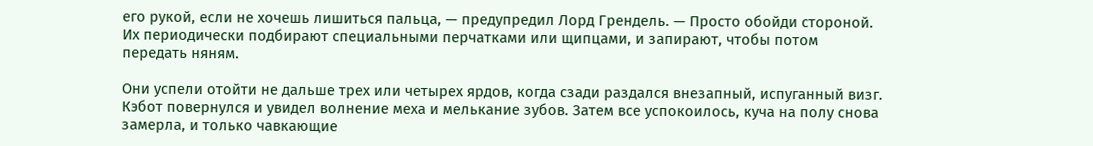его рукой, если не хочешь лишиться пальца, — предупредил Лорд Грендель. — Просто обойди стороной. Их периодически подбирают специальными перчатками или щипцами, и запирают, чтобы потом передать няням.

Они успели отойти не дальше трех или четырех ярдов, когда сзади раздался внезапный, испуганный визг. Кэбот повернулся и увидел волнение меха и мелькание зубов. Затем все успокоилось, куча на полу снова замерла, и только чавкающие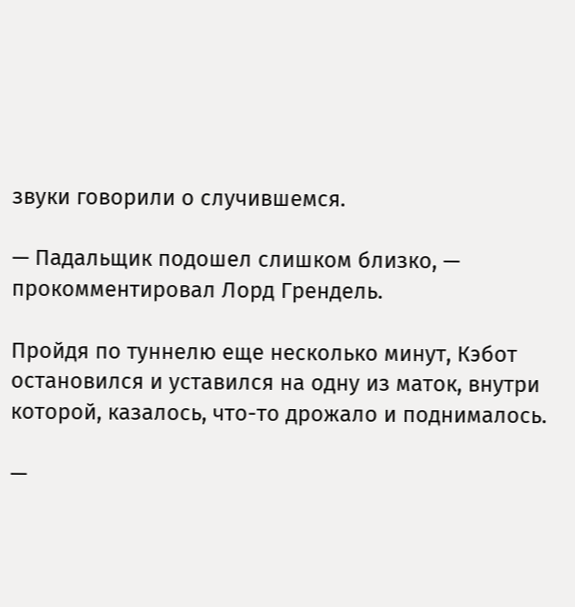звуки говорили о случившемся.

— Падальщик подошел слишком близко, — прокомментировал Лорд Грендель.

Пройдя по туннелю еще несколько минут, Кэбот остановился и уставился на одну из маток, внутри которой, казалось, что-то дрожало и поднималось.

—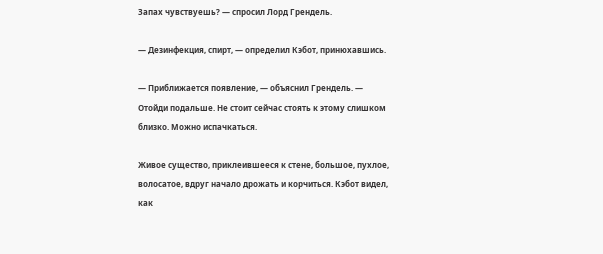Запах чувствуешь? — спросил Лорд Грендель.

— Дезинфекция, спирт, — определил Кэбот, принюхавшись.

— Приближается появление, — объяснил Грендель. — Отойди подальше. Не стоит сейчас стоять к этому слишком близко. Можно испачкаться.

Живое существо, приклеившееся к стене, большое, пухлое, волосатое, вдруг начало дрожать и корчиться. Кэбот видел, как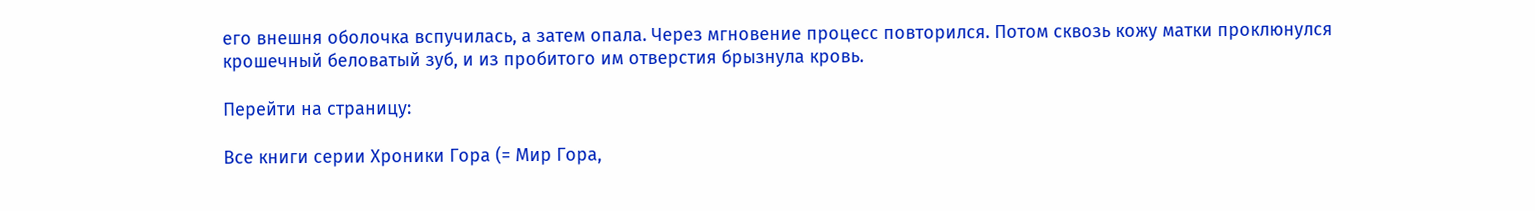его внешня оболочка вспучилась, а затем опала. Через мгновение процесс повторился. Потом сквозь кожу матки проклюнулся крошечный беловатый зуб, и из пробитого им отверстия брызнула кровь.

Перейти на страницу:

Все книги серии Хроники Гора (= Мир Гора,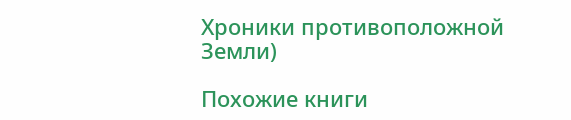Хроники противоположной Земли)

Похожие книги